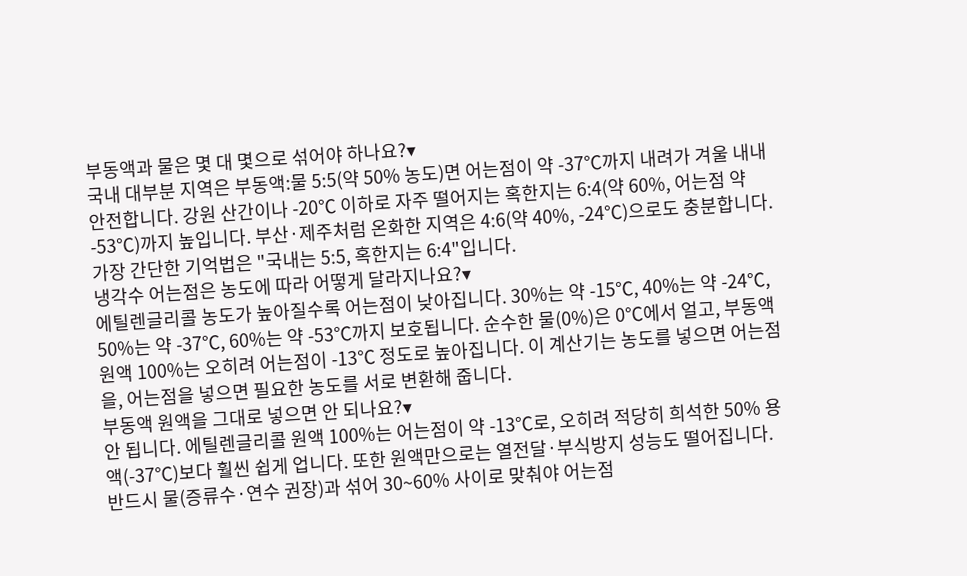부동액과 물은 몇 대 몇으로 섞어야 하나요?▾
국내 대부분 지역은 부동액:물 5:5(약 50% 농도)면 어는점이 약 -37℃까지 내려가 겨울 내내 안전합니다. 강원 산간이나 -20℃ 이하로 자주 떨어지는 혹한지는 6:4(약 60%, 어는점 약 -53℃)까지 높입니다. 부산·제주처럼 온화한 지역은 4:6(약 40%, -24℃)으로도 충분합니다. 가장 간단한 기억법은 "국내는 5:5, 혹한지는 6:4"입니다.
냉각수 어는점은 농도에 따라 어떻게 달라지나요?▾
에틸렌글리콜 농도가 높아질수록 어는점이 낮아집니다. 30%는 약 -15℃, 40%는 약 -24℃, 50%는 약 -37℃, 60%는 약 -53℃까지 보호됩니다. 순수한 물(0%)은 0℃에서 얼고, 부동액 원액 100%는 오히려 어는점이 -13℃ 정도로 높아집니다. 이 계산기는 농도를 넣으면 어는점을, 어는점을 넣으면 필요한 농도를 서로 변환해 줍니다.
부동액 원액을 그대로 넣으면 안 되나요?▾
안 됩니다. 에틸렌글리콜 원액 100%는 어는점이 약 -13℃로, 오히려 적당히 희석한 50% 용액(-37℃)보다 훨씬 쉽게 업니다. 또한 원액만으로는 열전달·부식방지 성능도 떨어집니다. 반드시 물(증류수·연수 권장)과 섞어 30~60% 사이로 맞춰야 어는점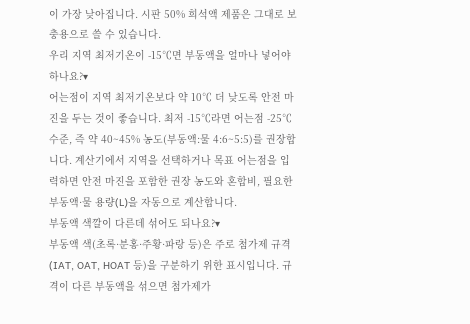이 가장 낮아집니다. 시판 50% 희석액 제품은 그대로 보충용으로 쓸 수 있습니다.
우리 지역 최저기온이 -15℃면 부동액을 얼마나 넣어야 하나요?▾
어는점이 지역 최저기온보다 약 10℃ 더 낮도록 안전 마진을 두는 것이 좋습니다. 최저 -15℃라면 어는점 -25℃ 수준, 즉 약 40~45% 농도(부동액:물 4:6~5:5)를 권장합니다. 계산기에서 지역을 선택하거나 목표 어는점을 입력하면 안전 마진을 포함한 권장 농도와 혼합비, 필요한 부동액·물 용량(L)을 자동으로 계산합니다.
부동액 색깔이 다른데 섞어도 되나요?▾
부동액 색(초록·분홍·주황·파랑 등)은 주로 첨가제 규격(IAT, OAT, HOAT 등)을 구분하기 위한 표시입니다. 규격이 다른 부동액을 섞으면 첨가제가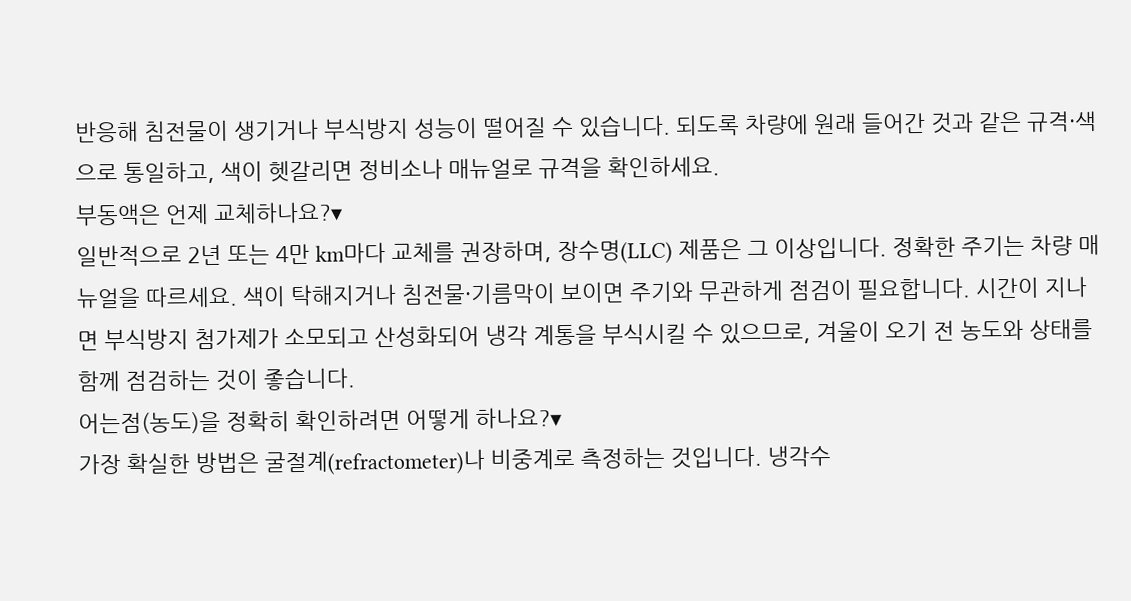반응해 침전물이 생기거나 부식방지 성능이 떨어질 수 있습니다. 되도록 차량에 원래 들어간 것과 같은 규격·색으로 통일하고, 색이 헷갈리면 정비소나 매뉴얼로 규격을 확인하세요.
부동액은 언제 교체하나요?▾
일반적으로 2년 또는 4만 km마다 교체를 권장하며, 장수명(LLC) 제품은 그 이상입니다. 정확한 주기는 차량 매뉴얼을 따르세요. 색이 탁해지거나 침전물·기름막이 보이면 주기와 무관하게 점검이 필요합니다. 시간이 지나면 부식방지 첨가제가 소모되고 산성화되어 냉각 계통을 부식시킬 수 있으므로, 겨울이 오기 전 농도와 상태를 함께 점검하는 것이 좋습니다.
어는점(농도)을 정확히 확인하려면 어떻게 하나요?▾
가장 확실한 방법은 굴절계(refractometer)나 비중계로 측정하는 것입니다. 냉각수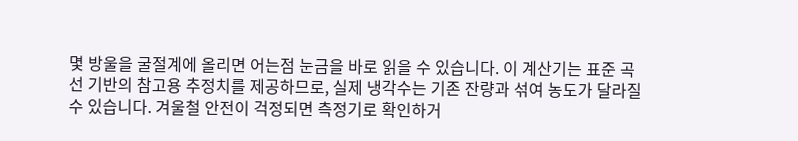몇 방울을 굴절계에 올리면 어는점 눈금을 바로 읽을 수 있습니다. 이 계산기는 표준 곡선 기반의 참고용 추정치를 제공하므로, 실제 냉각수는 기존 잔량과 섞여 농도가 달라질 수 있습니다. 겨울철 안전이 걱정되면 측정기로 확인하거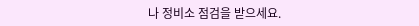나 정비소 점검을 받으세요.